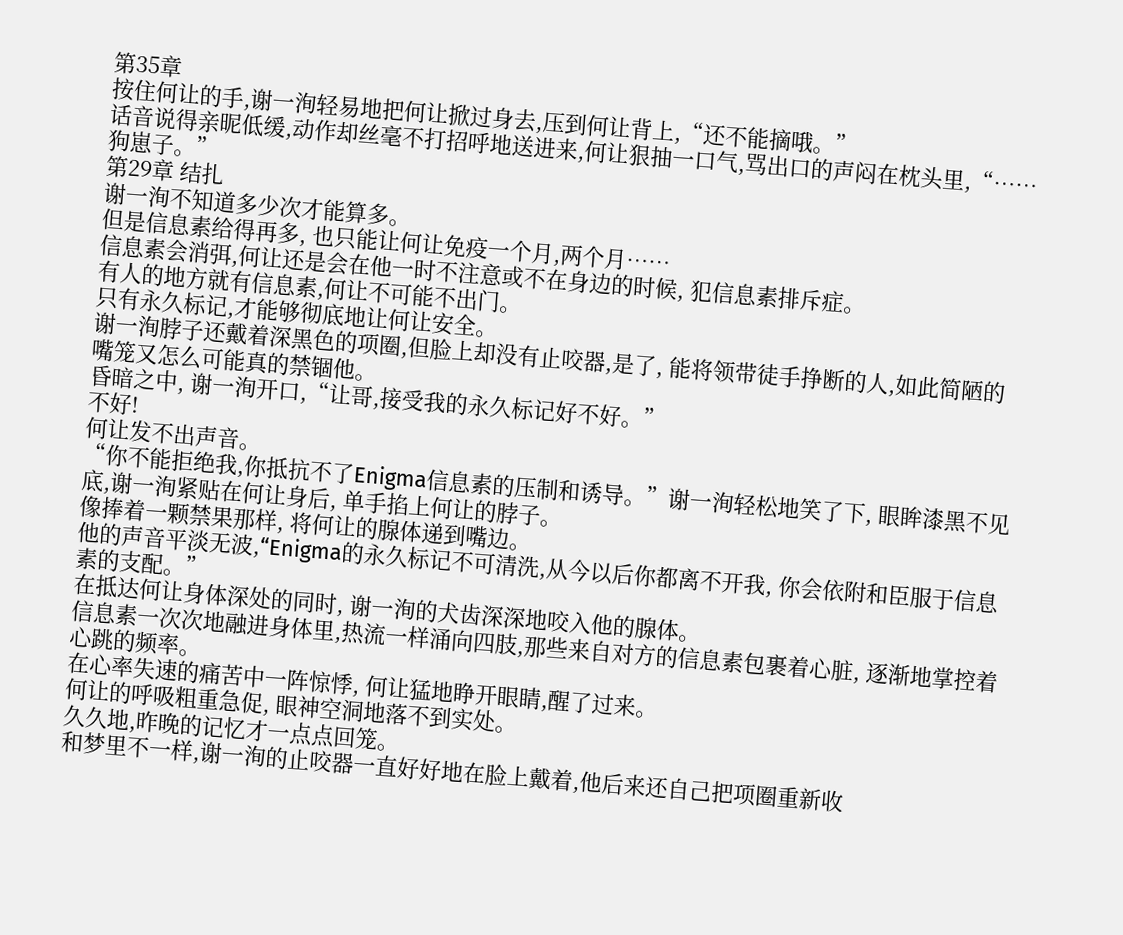第35章
按住何让的手,谢一洵轻易地把何让掀过身去,压到何让背上,“还不能摘哦。”
话音说得亲昵低缓,动作却丝毫不打招呼地送进来,何让狠抽一口气,骂出口的声闷在枕头里,“……狗崽子。”
第29章 结扎
谢一洵不知道多少次才能算多。
但是信息素给得再多, 也只能让何让免疫一个月,两个月……
信息素会消弭,何让还是会在他一时不注意或不在身边的时候, 犯信息素排斥症。
有人的地方就有信息素,何让不可能不出门。
只有永久标记,才能够彻底地让何让安全。
谢一洵脖子还戴着深黑色的项圈,但脸上却没有止咬器,是了, 能将领带徒手挣断的人,如此简陋的嘴笼又怎么可能真的禁锢他。
昏暗之中, 谢一洵开口,“让哥,接受我的永久标记好不好。”
不好!
何让发不出声音。
“你不能拒绝我,你抵抗不了Enigma信息素的压制和诱导。”谢一洵轻松地笑了下, 眼眸漆黑不见底,谢一洵紧贴在何让身后, 单手掐上何让的脖子。
像捧着一颗禁果那样, 将何让的腺体递到嘴边。
他的声音平淡无波,“Enigma的永久标记不可清洗,从今以后你都离不开我, 你会依附和臣服于信息素的支配。”
在抵达何让身体深处的同时, 谢一洵的犬齿深深地咬入他的腺体。
信息素一次次地融进身体里,热流一样涌向四肢,那些来自对方的信息素包裹着心脏, 逐渐地掌控着心跳的频率。
在心率失速的痛苦中一阵惊悸, 何让猛地睁开眼睛,醒了过来。
何让的呼吸粗重急促, 眼神空洞地落不到实处。
久久地,昨晚的记忆才一点点回笼。
和梦里不一样,谢一洵的止咬器一直好好地在脸上戴着,他后来还自己把项圈重新收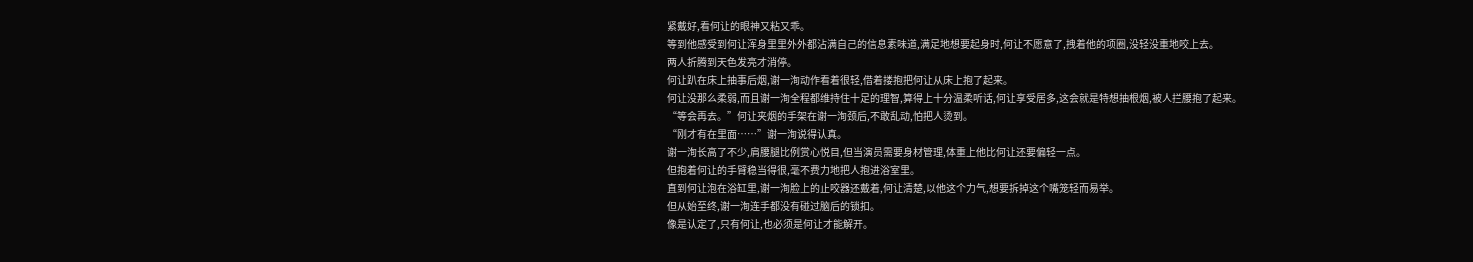紧戴好,看何让的眼神又粘又乖。
等到他感受到何让浑身里里外外都沾满自己的信息素味道,满足地想要起身时,何让不愿意了,拽着他的项圈,没轻没重地咬上去。
两人折腾到天色发亮才消停。
何让趴在床上抽事后烟,谢一洵动作看着很轻,借着搂抱把何让从床上抱了起来。
何让没那么柔弱,而且谢一洵全程都维持住十足的理智,算得上十分温柔听话,何让享受居多,这会就是特想抽根烟,被人拦腰抱了起来。
“等会再去。”何让夹烟的手架在谢一洵颈后,不敢乱动,怕把人烫到。
“刚才有在里面……”谢一洵说得认真。
谢一洵长高了不少,肩腰腿比例赏心悦目,但当演员需要身材管理,体重上他比何让还要偏轻一点。
但抱着何让的手臂稳当得很,毫不费力地把人抱进浴室里。
直到何让泡在浴缸里,谢一洵脸上的止咬器还戴着,何让清楚,以他这个力气,想要拆掉这个嘴笼轻而易举。
但从始至终,谢一洵连手都没有碰过脑后的锁扣。
像是认定了,只有何让,也必须是何让才能解开。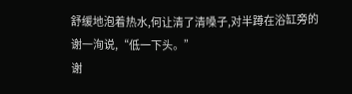舒缓地泡着热水,何让清了清嗓子,对半蹲在浴缸旁的谢一洵说,“低一下头。”
谢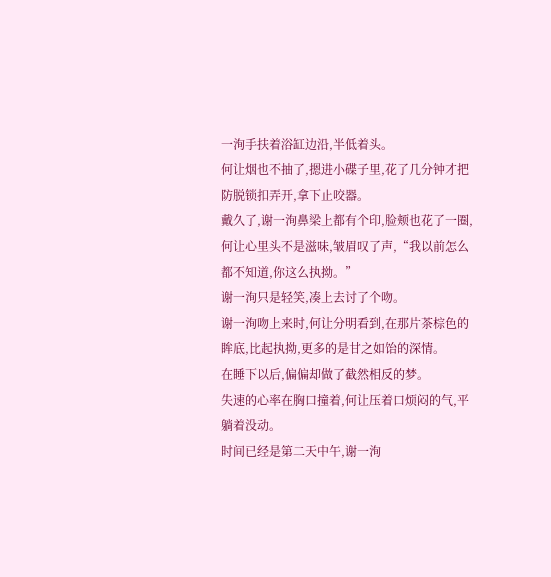一洵手扶着浴缸边沿,半低着头。
何让烟也不抽了,摁进小碟子里,花了几分钟才把防脱锁扣弄开,拿下止咬器。
戴久了,谢一洵鼻梁上都有个印,脸颊也花了一圈,何让心里头不是滋味,皱眉叹了声,“我以前怎么都不知道,你这么执拗。”
谢一洵只是轻笑,凑上去讨了个吻。
谢一洵吻上来时,何让分明看到,在那片茶棕色的眸底,比起执拗,更多的是甘之如饴的深情。
在睡下以后,偏偏却做了截然相反的梦。
失速的心率在胸口撞着,何让压着口烦闷的气,平躺着没动。
时间已经是第二天中午,谢一洵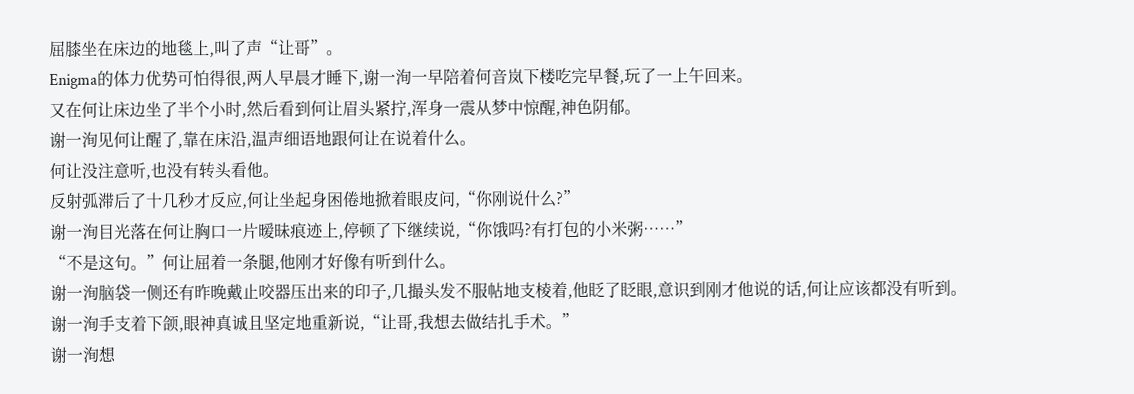屈膝坐在床边的地毯上,叫了声“让哥”。
Enigma的体力优势可怕得很,两人早晨才睡下,谢一洵一早陪着何音岚下楼吃完早餐,玩了一上午回来。
又在何让床边坐了半个小时,然后看到何让眉头紧拧,浑身一震从梦中惊醒,神色阴郁。
谢一洵见何让醒了,靠在床沿,温声细语地跟何让在说着什么。
何让没注意听,也没有转头看他。
反射弧滞后了十几秒才反应,何让坐起身困倦地掀着眼皮问,“你刚说什么?”
谢一洵目光落在何让胸口一片暧昧痕迹上,停顿了下继续说,“你饿吗?有打包的小米粥……”
“不是这句。”何让屈着一条腿,他刚才好像有听到什么。
谢一洵脑袋一侧还有昨晚戴止咬器压出来的印子,几撮头发不服帖地支棱着,他眨了眨眼,意识到刚才他说的话,何让应该都没有听到。
谢一洵手支着下颌,眼神真诚且坚定地重新说,“让哥,我想去做结扎手术。”
谢一洵想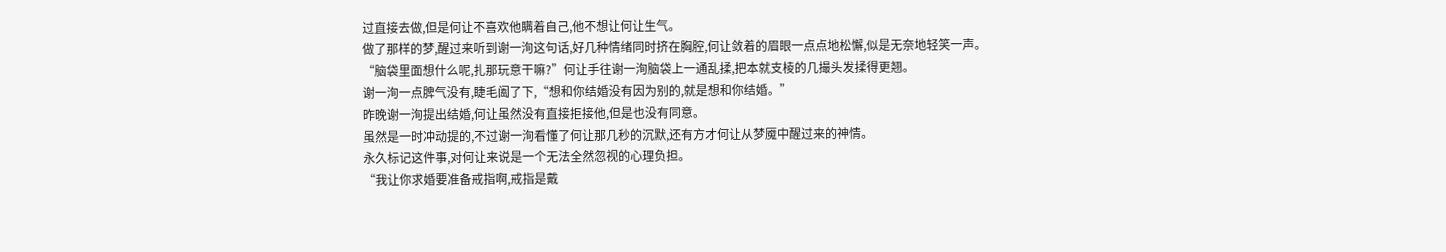过直接去做,但是何让不喜欢他瞒着自己,他不想让何让生气。
做了那样的梦,醒过来听到谢一洵这句话,好几种情绪同时挤在胸腔,何让敛着的眉眼一点点地松懈,似是无奈地轻笑一声。
“脑袋里面想什么呢,扎那玩意干嘛?”何让手往谢一洵脑袋上一通乱揉,把本就支棱的几撮头发揉得更翘。
谢一洵一点脾气没有,睫毛阖了下,“想和你结婚没有因为别的,就是想和你结婚。”
昨晚谢一洵提出结婚,何让虽然没有直接拒接他,但是也没有同意。
虽然是一时冲动提的,不过谢一洵看懂了何让那几秒的沉默,还有方才何让从梦魇中醒过来的神情。
永久标记这件事,对何让来说是一个无法全然忽视的心理负担。
“我让你求婚要准备戒指啊,戒指是戴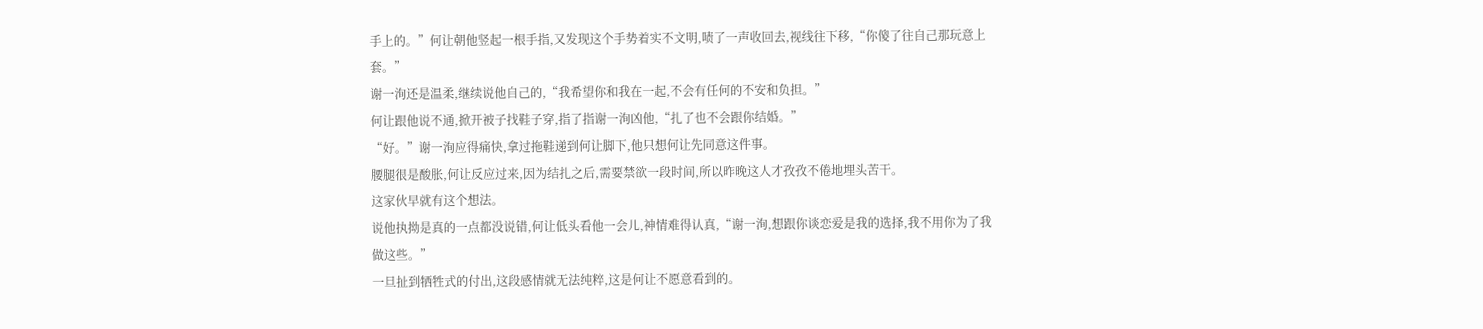手上的。”何让朝他竖起一根手指,又发现这个手势着实不文明,啧了一声收回去,视线往下移,“你傻了往自己那玩意上套。”
谢一洵还是温柔,继续说他自己的,“我希望你和我在一起,不会有任何的不安和负担。”
何让跟他说不通,掀开被子找鞋子穿,指了指谢一洵凶他,“扎了也不会跟你结婚。”
“好。”谢一洵应得痛快,拿过拖鞋递到何让脚下,他只想何让先同意这件事。
腰腿很是酸胀,何让反应过来,因为结扎之后,需要禁欲一段时间,所以昨晚这人才孜孜不倦地埋头苦干。
这家伙早就有这个想法。
说他执拗是真的一点都没说错,何让低头看他一会儿,神情难得认真,“谢一洵,想跟你谈恋爱是我的选择,我不用你为了我做这些。”
一旦扯到牺牲式的付出,这段感情就无法纯粹,这是何让不愿意看到的。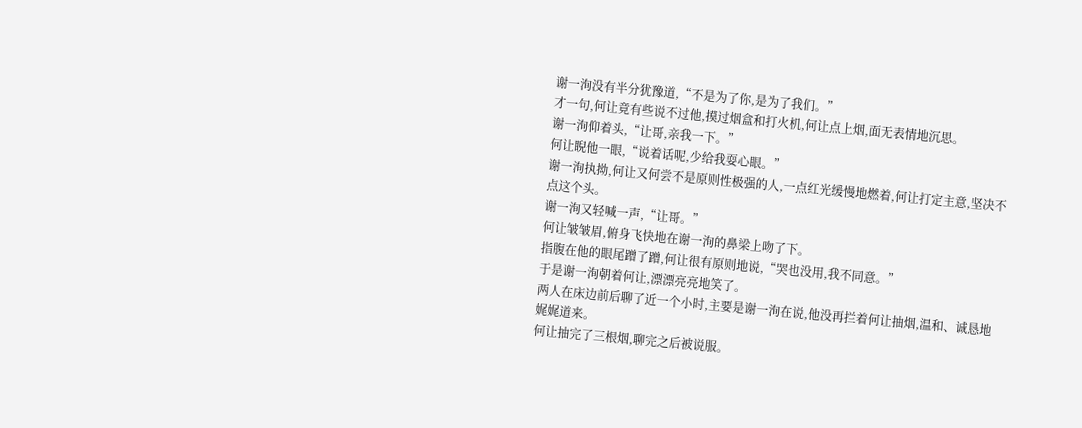谢一洵没有半分犹豫道,“不是为了你,是为了我们。”
才一句,何让竟有些说不过他,摸过烟盒和打火机,何让点上烟,面无表情地沉思。
谢一洵仰着头,“让哥,亲我一下。”
何让睨他一眼,“说着话呢,少给我耍心眼。”
谢一洵执拗,何让又何尝不是原则性极强的人,一点红光缓慢地燃着,何让打定主意,坚决不点这个头。
谢一洵又轻喊一声,“让哥。”
何让皱皱眉,俯身飞快地在谢一洵的鼻梁上吻了下。
指腹在他的眼尾蹭了蹭,何让很有原则地说,“哭也没用,我不同意。”
于是谢一洵朝着何让,漂漂亮亮地笑了。
两人在床边前后聊了近一个小时,主要是谢一洵在说,他没再拦着何让抽烟,温和、诚恳地娓娓道来。
何让抽完了三根烟,聊完之后被说服。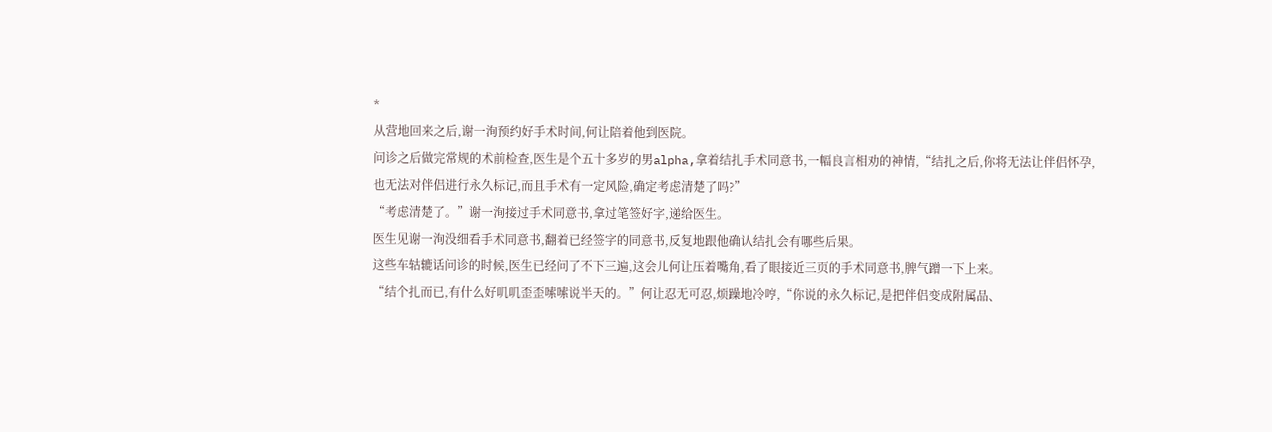*
从营地回来之后,谢一洵预约好手术时间,何让陪着他到医院。
问诊之后做完常规的术前检查,医生是个五十多岁的男alpha,拿着结扎手术同意书,一幅良言相劝的神情,“结扎之后,你将无法让伴侣怀孕,也无法对伴侣进行永久标记,而且手术有一定风险,确定考虑清楚了吗?”
“考虑清楚了。”谢一洵接过手术同意书,拿过笔签好字,递给医生。
医生见谢一洵没细看手术同意书,翻着已经签字的同意书,反复地跟他确认结扎会有哪些后果。
这些车轱辘话问诊的时候,医生已经问了不下三遍,这会儿何让压着嘴角,看了眼接近三页的手术同意书,脾气蹭一下上来。
“结个扎而已,有什么好叽叽歪歪嗦嗦说半天的。”何让忍无可忍,烦躁地冷哼,“你说的永久标记,是把伴侣变成附属品、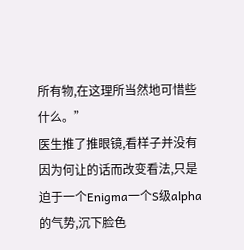所有物,在这理所当然地可惜些什么。”
医生推了推眼镜,看样子并没有因为何让的话而改变看法,只是迫于一个Enigma一个S级alpha的气势,沉下脸色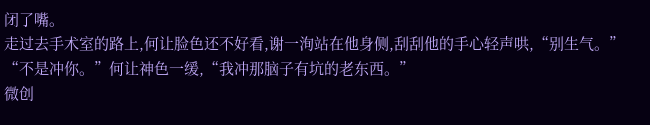闭了嘴。
走过去手术室的路上,何让脸色还不好看,谢一洵站在他身侧,刮刮他的手心轻声哄,“别生气。”
“不是冲你。”何让神色一缓,“我冲那脑子有坑的老东西。”
微创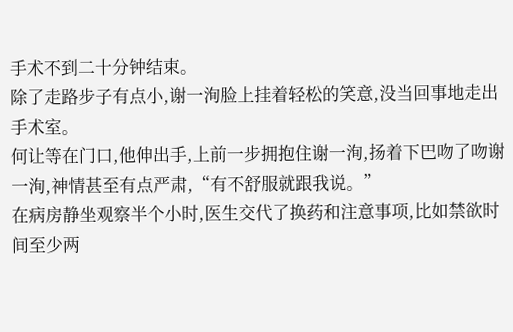手术不到二十分钟结束。
除了走路步子有点小,谢一洵脸上挂着轻松的笑意,没当回事地走出手术室。
何让等在门口,他伸出手,上前一步拥抱住谢一洵,扬着下巴吻了吻谢一洵,神情甚至有点严肃,“有不舒服就跟我说。”
在病房静坐观察半个小时,医生交代了换药和注意事项,比如禁欲时间至少两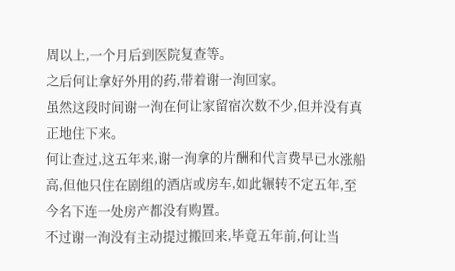周以上,一个月后到医院复查等。
之后何让拿好外用的药,带着谢一洵回家。
虽然这段时间谢一洵在何让家留宿次数不少,但并没有真正地住下来。
何让查过,这五年来,谢一洵拿的片酬和代言费早已水涨船高,但他只住在剧组的酒店或房车,如此辗转不定五年,至今名下连一处房产都没有购置。
不过谢一洵没有主动提过搬回来,毕竟五年前,何让当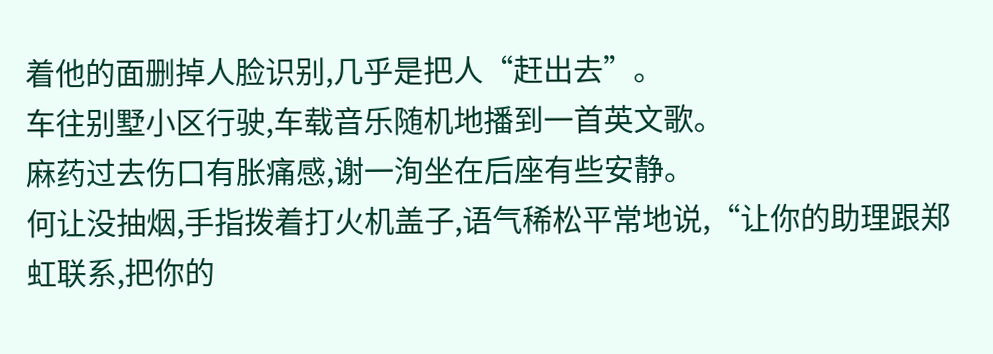着他的面删掉人脸识别,几乎是把人“赶出去”。
车往别墅小区行驶,车载音乐随机地播到一首英文歌。
麻药过去伤口有胀痛感,谢一洵坐在后座有些安静。
何让没抽烟,手指拨着打火机盖子,语气稀松平常地说,“让你的助理跟郑虹联系,把你的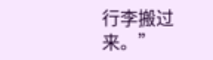行李搬过来。”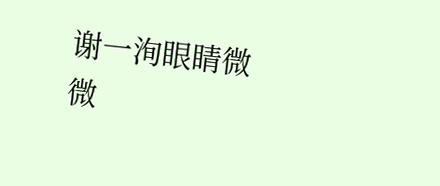谢一洵眼睛微微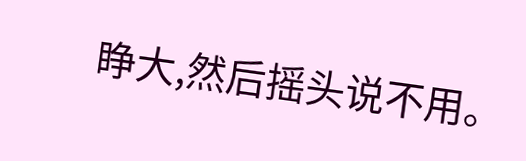睁大,然后摇头说不用。